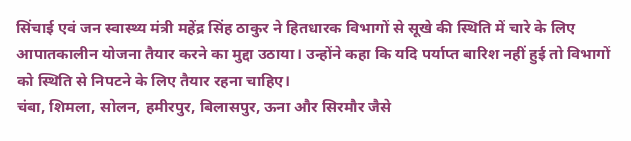सिंचाई एवं जन स्वास्थ्य मंत्री महेंद्र सिंह ठाकुर ने हितधारक विभागों से सूखे की स्थिति में चारे के लिए आपातकालीन योजना तैयार करने का मुद्दा उठाया। उन्होंने कहा कि यदि पर्याप्त बारिश नहीं हुई तो विभागों को स्थिति से निपटने के लिए तैयार रहना चाहिए।
चंबा, शिमला, सोलन, हमीरपुर, बिलासपुर, ऊना और सिरमौर जैसे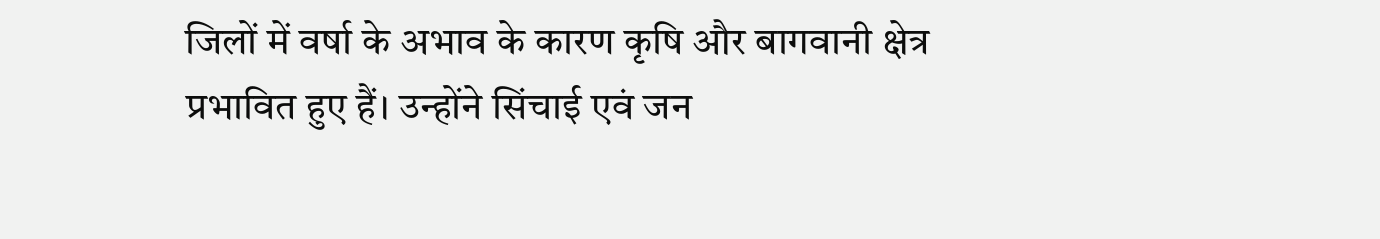जिलों में वर्षा के अभाव के कारण कृषि और बागवानी क्षेत्र प्रभावित हुए हैं। उन्होंने सिंचाई एवं जन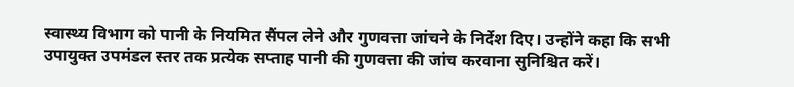स्वास्थ्य विभाग को पानी के नियमित सैंपल लेने और गुणवत्ता जांचने के निर्देश दिए। उन्होंने कहा कि सभी उपायुक्त उपमंडल स्तर तक प्रत्येक सप्ताह पानी की गुणवत्ता की जांच करवाना सुनिश्चित करें।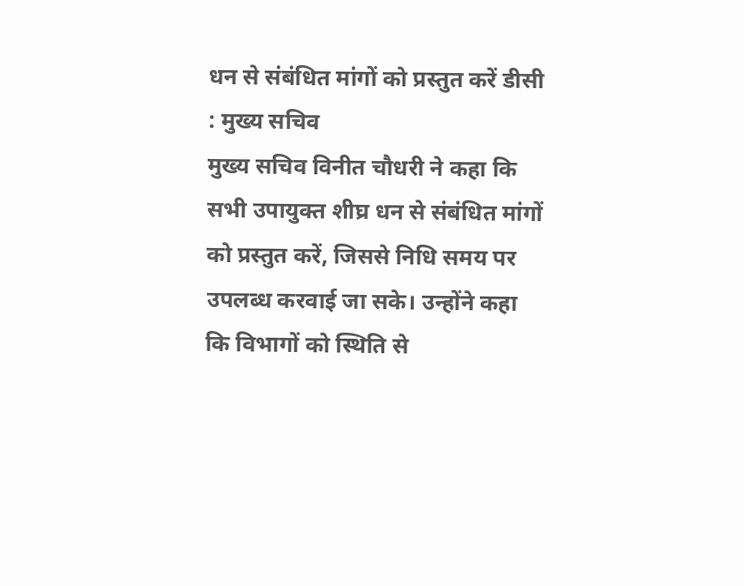धन से संबंधित मांगों को प्रस्तुत करें डीसी : मुख्य सचिव
मुख्य सचिव विनीत चौधरी ने कहा कि सभी उपायुक्त शीघ्र धन से संबंधित मांगों को प्रस्तुत करें, जिससे निधि समय पर उपलब्ध करवाई जा सके। उन्होंने कहा कि विभागों को स्थिति से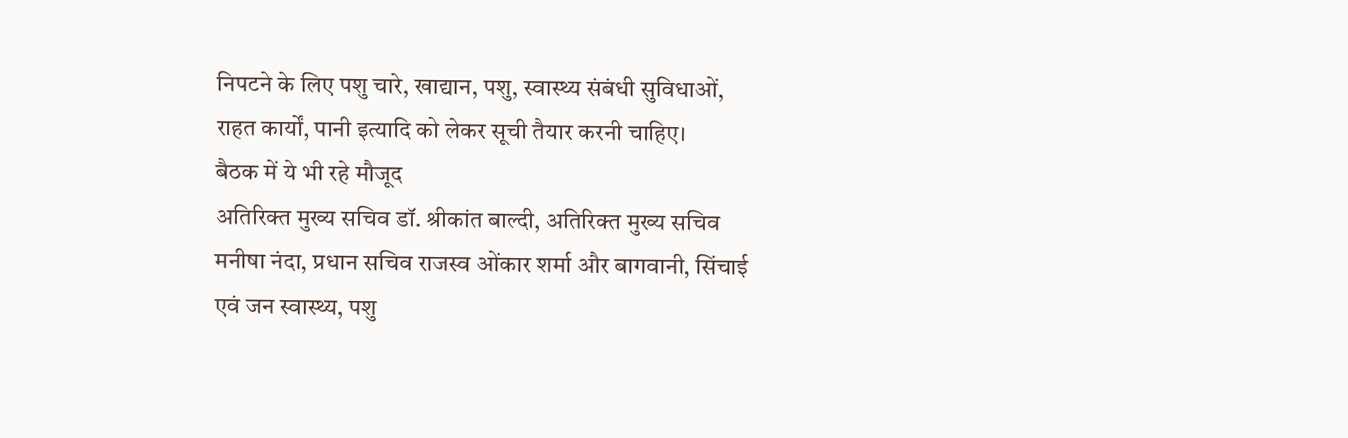निपटने के लिए पशु चारे, खाद्यान, पशु, स्वास्थ्य संबंधी सुविधाओं, राहत कार्यों, पानी इत्यादि को लेकर सूची तैयार करनी चाहिए।
बैठक में ये भी रहे मौजूद
अतिरिक्त मुख्य सचिव डॉ. श्रीकांत बाल्दी, अतिरिक्त मुख्य सचिव मनीषा नंदा, प्रधान सचिव राजस्व ओंकार शर्मा और बागवानी, सिंचाई एवं जन स्वास्थ्य, पशु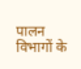पालन विभागों के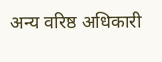अन्य वरिष्ठ अधिकारी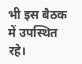भी इस बैठक में उपस्थित रहे।